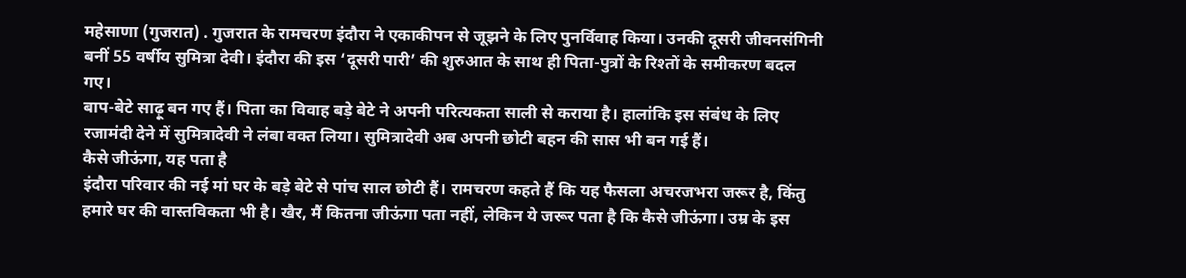महेसाणा (गुजरात) . गुजरात के रामचरण इंदौरा ने एकाकीपन से जूझने के लिए पुनर्विवाह किया। उनकी दूसरी जीवनसंगिनी बनीं 55 वर्षीय सुमित्रा देवी। इंदौरा की इस ‘दूसरी पारी’ की शुरुआत के साथ ही पिता-पुत्रों के रिश्तों के समीकरण बदल गए।
बाप-बेटे साढ़ू बन गए हैं। पिता का विवाह बड़े बेटे ने अपनी परित्यकता साली से कराया है। हालांकि इस संबंध के लिए रजामंदी देने में सुमित्रादेवी ने लंबा वक्त लिया। सुमित्रादेवी अब अपनी छोटी बहन की सास भी बन गई हैं।
कैसे जीऊंगा, यह पता है
इंदौरा परिवार की नई मां घर के बड़े बेटे से पांच साल छोटी हैं। रामचरण कहते हैं कि यह फैसला अचरजभरा जरूर है, किंतु हमारे घर की वास्तविकता भी है। खैर, मैं कितना जीऊंगा पता नहीं, लेकिन ये जरूर पता है कि कैसे जीऊंगा। उम्र के इस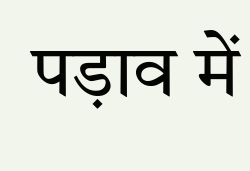पड़ाव में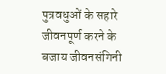पुत्रवधुओं के सहारे जीवनपूर्ण करने के बजाय जीवनसंगिनी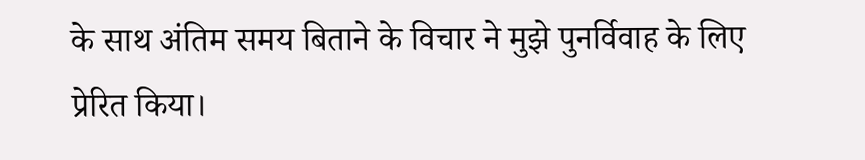के साथ अंतिम समय बिताने के विचार ने मुझे पुनर्विवाह के लिए प्रेरित किया।